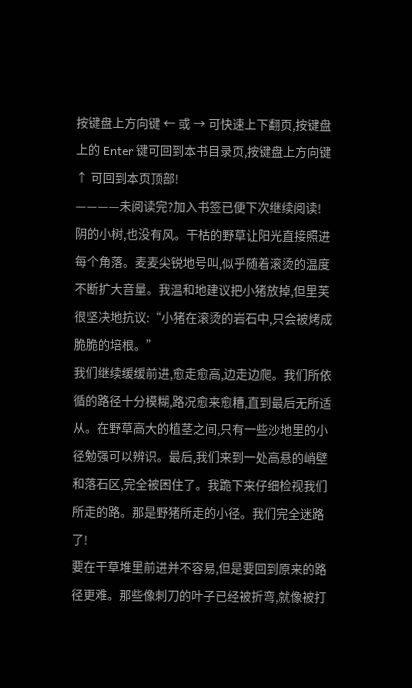按键盘上方向键 ← 或 → 可快速上下翻页,按键盘上的 Enter 键可回到本书目录页,按键盘上方向键 ↑ 可回到本页顶部!
————未阅读完?加入书签已便下次继续阅读!
阴的小树,也没有风。干枯的野草让阳光直接照进每个角落。麦麦尖锐地号叫,似乎随着滚烫的温度不断扩大音量。我温和地建议把小猪放掉,但里芙很坚决地抗议:“小猪在滚烫的岩石中,只会被烤成脆脆的培根。”
我们继续缓缓前进,愈走愈高,边走边爬。我们所依循的路径十分模糊,路况愈来愈糟,直到最后无所适从。在野草高大的植茎之间,只有一些沙地里的小径勉强可以辨识。最后,我们来到一处高悬的峭壁和落石区,完全被困住了。我跪下来仔细检视我们所走的路。那是野猪所走的小径。我们完全迷路了!
要在干草堆里前进并不容易,但是要回到原来的路径更难。那些像刺刀的叶子已经被折弯,就像被打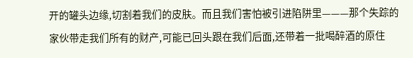开的罐头边缘,切割着我们的皮肤。而且我们害怕被引进陷阱里———那个失踪的家伙带走我们所有的财产,可能已回头跟在我们后面,还带着一批喝醉酒的原住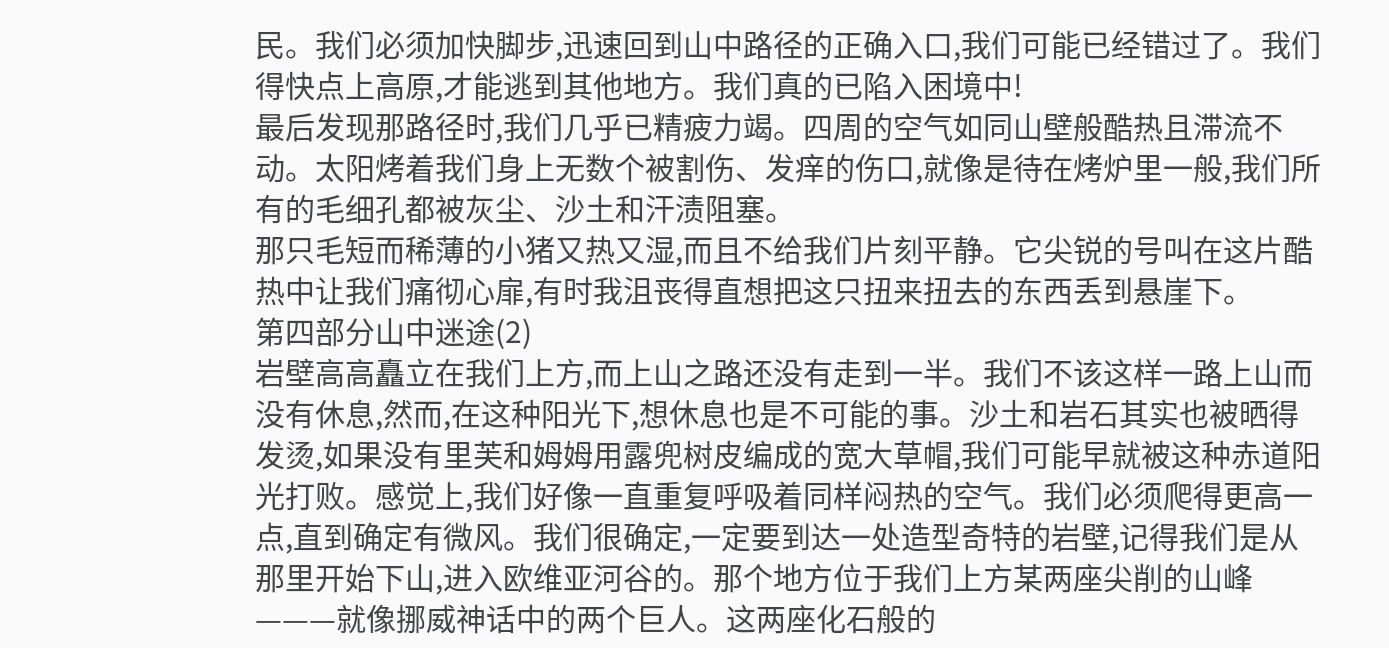民。我们必须加快脚步,迅速回到山中路径的正确入口,我们可能已经错过了。我们得快点上高原,才能逃到其他地方。我们真的已陷入困境中!
最后发现那路径时,我们几乎已精疲力竭。四周的空气如同山壁般酷热且滞流不动。太阳烤着我们身上无数个被割伤、发痒的伤口,就像是待在烤炉里一般,我们所有的毛细孔都被灰尘、沙土和汗渍阻塞。
那只毛短而稀薄的小猪又热又湿,而且不给我们片刻平静。它尖锐的号叫在这片酷热中让我们痛彻心扉,有时我沮丧得直想把这只扭来扭去的东西丢到悬崖下。
第四部分山中迷途(2)
岩壁高高矗立在我们上方,而上山之路还没有走到一半。我们不该这样一路上山而没有休息,然而,在这种阳光下,想休息也是不可能的事。沙土和岩石其实也被晒得发烫,如果没有里芙和姆姆用露兜树皮编成的宽大草帽,我们可能早就被这种赤道阳光打败。感觉上,我们好像一直重复呼吸着同样闷热的空气。我们必须爬得更高一点,直到确定有微风。我们很确定,一定要到达一处造型奇特的岩壁,记得我们是从那里开始下山,进入欧维亚河谷的。那个地方位于我们上方某两座尖削的山峰———就像挪威神话中的两个巨人。这两座化石般的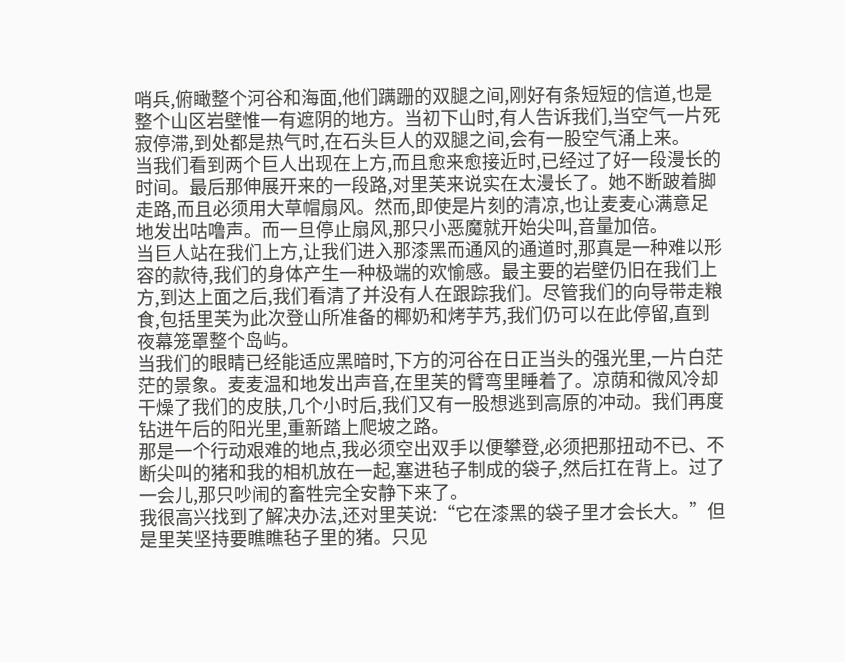哨兵,俯瞰整个河谷和海面,他们蹒跚的双腿之间,刚好有条短短的信道,也是整个山区岩壁惟一有遮阴的地方。当初下山时,有人告诉我们,当空气一片死寂停滞,到处都是热气时,在石头巨人的双腿之间,会有一股空气涌上来。
当我们看到两个巨人出现在上方,而且愈来愈接近时,已经过了好一段漫长的时间。最后那伸展开来的一段路,对里芙来说实在太漫长了。她不断跛着脚走路,而且必须用大草帽扇风。然而,即使是片刻的清凉,也让麦麦心满意足地发出咕噜声。而一旦停止扇风,那只小恶魔就开始尖叫,音量加倍。
当巨人站在我们上方,让我们进入那漆黑而通风的通道时,那真是一种难以形容的款待,我们的身体产生一种极端的欢愉感。最主要的岩壁仍旧在我们上方,到达上面之后,我们看清了并没有人在跟踪我们。尽管我们的向导带走粮食,包括里芙为此次登山所准备的椰奶和烤芋艿,我们仍可以在此停留,直到夜幕笼罩整个岛屿。
当我们的眼睛已经能适应黑暗时,下方的河谷在日正当头的强光里,一片白茫茫的景象。麦麦温和地发出声音,在里芙的臂弯里睡着了。凉荫和微风冷却干燥了我们的皮肤,几个小时后,我们又有一股想逃到高原的冲动。我们再度钻进午后的阳光里,重新踏上爬坡之路。
那是一个行动艰难的地点,我必须空出双手以便攀登,必须把那扭动不已、不断尖叫的猪和我的相机放在一起,塞进毡子制成的袋子,然后扛在背上。过了一会儿,那只吵闹的畜牲完全安静下来了。
我很高兴找到了解决办法,还对里芙说:“它在漆黑的袋子里才会长大。”但是里芙坚持要瞧瞧毡子里的猪。只见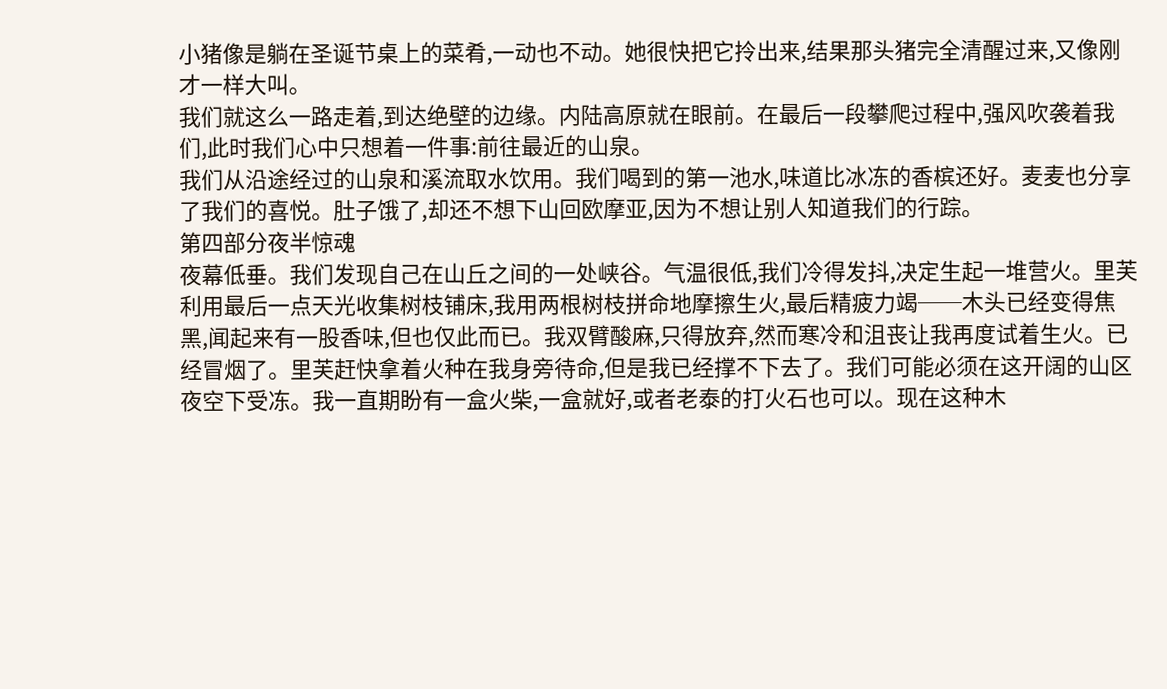小猪像是躺在圣诞节桌上的菜肴,一动也不动。她很快把它拎出来,结果那头猪完全清醒过来,又像刚才一样大叫。
我们就这么一路走着,到达绝壁的边缘。内陆高原就在眼前。在最后一段攀爬过程中,强风吹袭着我们,此时我们心中只想着一件事:前往最近的山泉。
我们从沿途经过的山泉和溪流取水饮用。我们喝到的第一池水,味道比冰冻的香槟还好。麦麦也分享了我们的喜悦。肚子饿了,却还不想下山回欧摩亚,因为不想让别人知道我们的行踪。
第四部分夜半惊魂
夜幕低垂。我们发现自己在山丘之间的一处峡谷。气温很低,我们冷得发抖,决定生起一堆营火。里芙利用最后一点天光收集树枝铺床,我用两根树枝拼命地摩擦生火,最后精疲力竭──木头已经变得焦黑,闻起来有一股香味,但也仅此而已。我双臂酸麻,只得放弃,然而寒冷和沮丧让我再度试着生火。已经冒烟了。里芙赶快拿着火种在我身旁待命,但是我已经撑不下去了。我们可能必须在这开阔的山区夜空下受冻。我一直期盼有一盒火柴,一盒就好,或者老泰的打火石也可以。现在这种木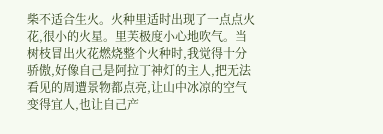柴不适合生火。火种里适时出现了一点点火花,很小的火星。里芙极度小心地吹气。当树枝冒出火花燃烧整个火种时,我觉得十分骄傲,好像自己是阿拉丁神灯的主人,把无法看见的周遭景物都点亮,让山中冰凉的空气变得宜人,也让自己产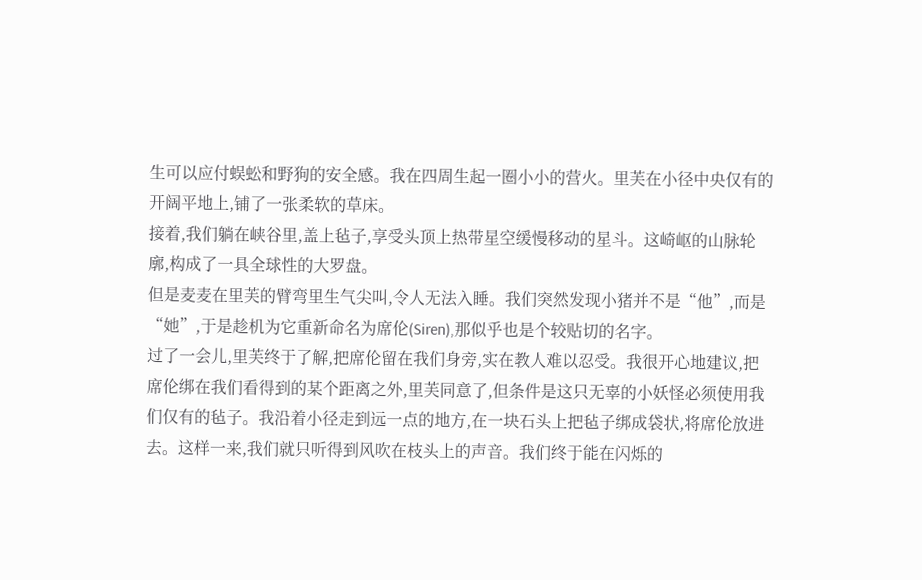生可以应付蜈蚣和野狗的安全感。我在四周生起一圈小小的营火。里芙在小径中央仅有的开阔平地上,铺了一张柔软的草床。
接着,我们躺在峡谷里,盖上毡子,享受头顶上热带星空缓慢移动的星斗。这崎岖的山脉轮廓,构成了一具全球性的大罗盘。
但是麦麦在里芙的臂弯里生气尖叫,令人无法入睡。我们突然发现小猪并不是“他”,而是“她”,于是趁机为它重新命名为席伦(Siren),那似乎也是个较贴切的名字。
过了一会儿,里芙终于了解,把席伦留在我们身旁,实在教人难以忍受。我很开心地建议,把席伦绑在我们看得到的某个距离之外,里芙同意了,但条件是这只无辜的小妖怪必须使用我们仅有的毡子。我沿着小径走到远一点的地方,在一块石头上把毡子绑成袋状,将席伦放进去。这样一来,我们就只听得到风吹在枝头上的声音。我们终于能在闪烁的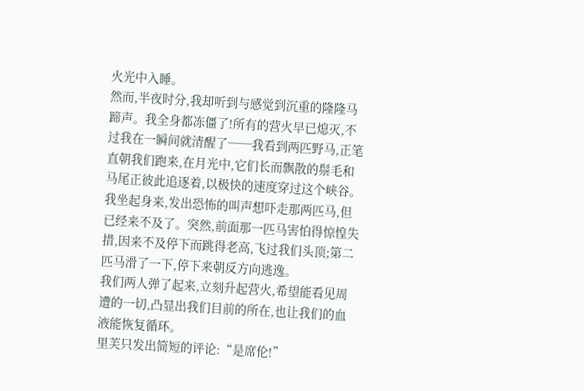火光中入睡。
然而,半夜时分,我却听到与感觉到沉重的隆隆马蹄声。我全身都冻僵了!所有的营火早已熄灭,不过我在一瞬间就清醒了──我看到两匹野马,正笔直朝我们跑来,在月光中,它们长而飘散的鬃毛和马尾正彼此追逐着,以极快的速度穿过这个峡谷。
我坐起身来,发出恐怖的叫声想吓走那两匹马,但已经来不及了。突然,前面那一匹马害怕得惊惶失措,因来不及停下而跳得老高,飞过我们头顶;第二匹马滑了一下,停下来朝反方向逃逸。
我们两人弹了起来,立刻升起营火,希望能看见周遭的一切,凸显出我们目前的所在,也让我们的血液能恢复循环。
里芙只发出简短的评论:“是席伦!”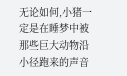无论如何,小猪一定是在睡梦中被那些巨大动物沿小径跑来的声音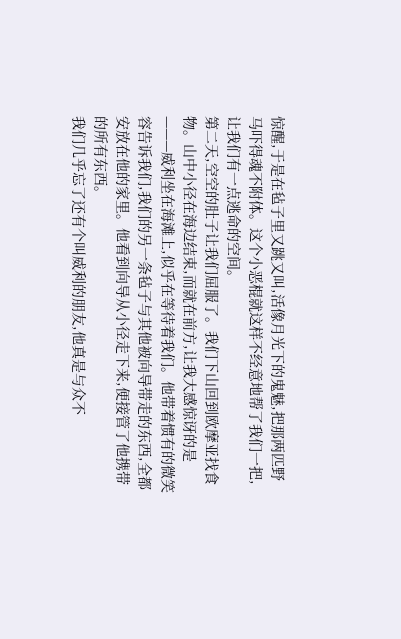惊醒,于是在毡子里又跳又叫,活像月光下的鬼魅,把那两匹野马吓得魂不附体。这个小恶棍就这样不经意地帮了我们一把,让我们有一点逃命的空间。
第二天,空空的肚子让我们屈服了。我们下山回到欧摩亚找食物。山中小径在海边结束,而就在前方,让我大感惊讶的是———威利坐在海滩上,似乎在等待着我们。他带着惯有的微笑容告诉我们,我们的另一条毡子与其他被向导带走的东西,全都安放在他的家里。他看到向导从小径走下来,便接管了他携带的所有东西。
我们几乎忘了还有个叫威利的朋友,他真是与众不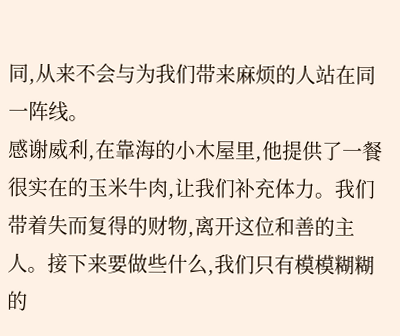同,从来不会与为我们带来麻烦的人站在同一阵线。
感谢威利,在靠海的小木屋里,他提供了一餐很实在的玉米牛肉,让我们补充体力。我们带着失而复得的财物,离开这位和善的主人。接下来要做些什么,我们只有模模糊糊的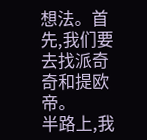想法。首先,我们要去找派奇奇和提欧帝。
半路上,我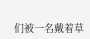们被一名戴着草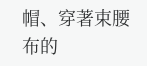帽、穿著束腰布的